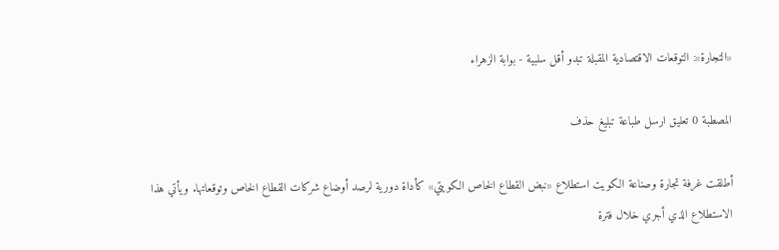«التجارة»: التوقعات الاقتصادية المقبلة تبدو أقل سلبية - بوابة الزهراء

المصطبة 0 تعليق ارسل طباعة تبليغ حذف

أطلقت غرفة تجارة وصناعة الكويت استطلاع «نبض القطاع الخاص الكويتي» كأداة دورية لرصد أوضاع شركات القطاع الخاص وتوقعاتها. ويأتي هذا الاستطلاع الذي أجري خلال فترة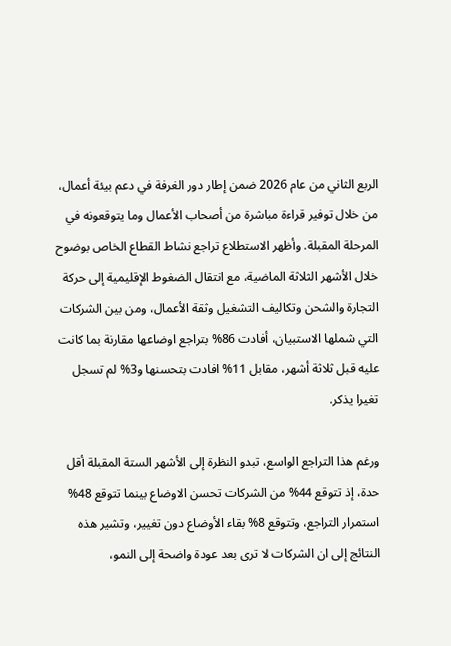الربع الثاني من عام 2026 ضمن إطار دور الغرفة في دعم بيئة أعمال، من خلال توفير قراءة مباشرة من أصحاب الأعمال وما يتوقعونه في المرحلة المقبلة. وأظهر الاستطلاع تراجع نشاط القطاع الخاص بوضوح خلال الأشهر الثلاثة الماضية، مع انتقال الضغوط الإقليمية إلى حركة التجارة والشحن وتكاليف التشغيل وثقة الأعمال، ومن بين الشركات التي شملها الاستبيان، أفادت 86% بتراجع اوضاعها مقارنة بما كانت عليه قبل ثلاثة أشهر، مقابل 11% افادت بتحسنها و3% لم تسجل تغيرا يذكر.

ورغم هذا التراجع الواسع، تبدو النظرة إلى الأشهر الستة المقبلة أقل حدة، إذ تتوقع 44% من الشركات تحسن الاوضاع بينما تتوقع 48% استمرار التراجع، وتتوقع 8% بقاء الأوضاع دون تغيير، وتشير هذه النتائج إلى ان الشركات لا ترى بعد عودة واضحة إلى النمو،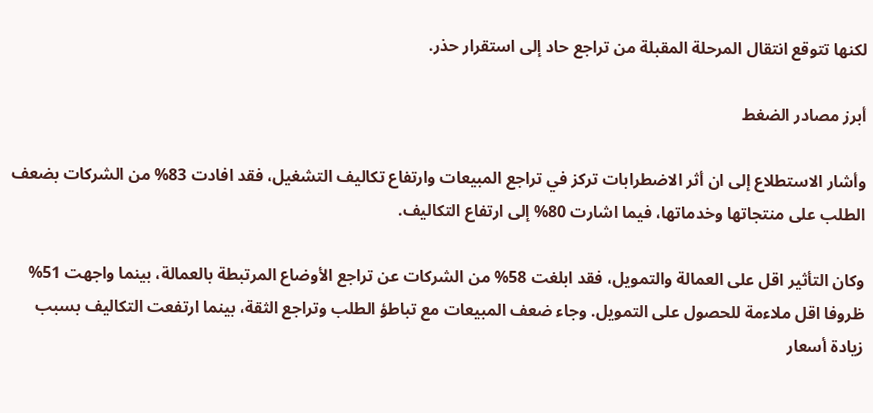لكنها تتوقع انتقال المرحلة المقبلة من تراجع حاد إلى استقرار حذر.

أبرز مصادر الضغط

وأشار الاستطلاع إلى ان أثر الاضطرابات تركز في تراجع المبيعات وارتفاع تكاليف التشغيل، فقد افادت 83% من الشركات بضعف الطلب على منتجاتها وخدماتها، فيما اشارت 80% إلى ارتفاع التكاليف.

وكان التأثير اقل على العمالة والتمويل، فقد ابلغت 58% من الشركات عن تراجع الأوضاع المرتبطة بالعمالة، بينما واجهت 51% ظروفا اقل ملاءمة للحصول على التمويل. وجاء ضعف المبيعات مع تباطؤ الطلب وتراجع الثقة، بينما ارتفعت التكاليف بسبب زيادة أسعار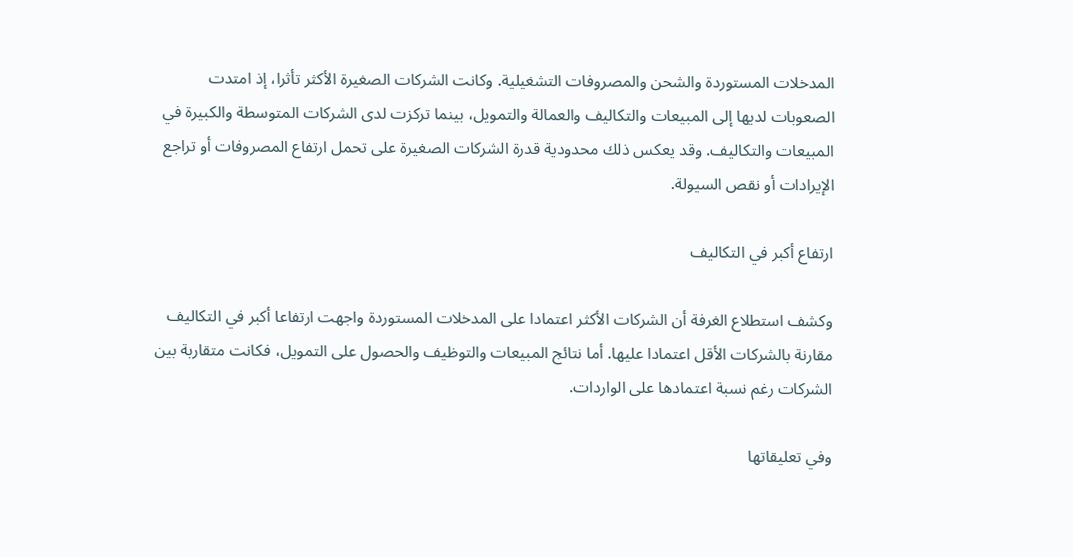المدخلات المستوردة والشحن والمصروفات التشغيلية. وكانت الشركات الصغيرة الأكثر تأثرا، إذ امتدت الصعوبات لديها إلى المبيعات والتكاليف والعمالة والتمويل، بينما تركزت لدى الشركات المتوسطة والكبيرة في المبيعات والتكاليف. وقد يعكس ذلك محدودية قدرة الشركات الصغيرة على تحمل ارتفاع المصروفات أو تراجع الإيرادات أو نقص السيولة.

ارتفاع أكبر في التكاليف

وكشف استطلاع الغرفة أن الشركات الأكثر اعتمادا على المدخلات المستوردة واجهت ارتفاعا أكبر في التكاليف مقارنة بالشركات الأقل اعتمادا عليها. أما نتائج المبيعات والتوظيف والحصول على التمويل، فكانت متقاربة بين الشركات رغم نسبة اعتمادها على الواردات.

وفي تعليقاتها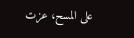على المسح، عزت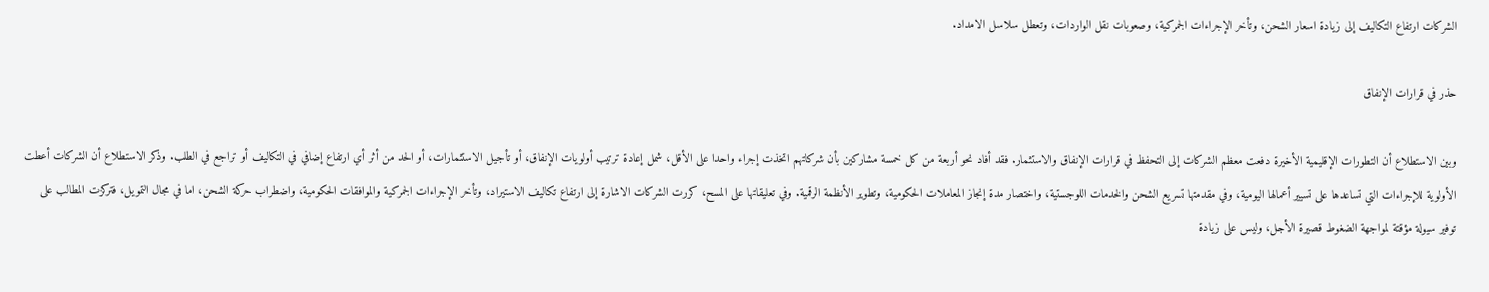الشركات ارتفاع التكاليف إلى زيادة اسعار الشحن، وتأخر الإجراءات الجمركية، وصعوبات نقل الواردات، وتعطل سلاسل الامداد.

حذر في قرارات الإنفاق

وبين الاستطلاع أن التطورات الإقليمية الأخيرة دفعت معظم الشركات إلى التحفظ في قرارات الإنفاق والاستثمار. فقد أفاد نحو أربعة من كل خمسة مشاركين بأن شركاتهم اتخذت إجراء واحدا على الأقل، شمل إعادة ترتيب أولويات الإنفاق، أو تأجيل الاستثمارات، أو الحد من أثر أي ارتفاع إضافي في التكاليف أو تراجع في الطلب. وذكر الاستطلاع أن الشركات أعطت الأولوية للإجراءات التي تساعدها على تسيير أعمالها اليومية، وفي مقدمتها تسريع الشحن والخدمات اللوجستية، واختصار مدة إنجاز المعاملات الحكومية، وتطوير الأنظمة الرقمية. وفي تعليقاتها على المسح، كررت الشركات الاشارة إلى ارتفاع تكاليف الاستيراد، وتأخر الإجراءات الجمركية والموافقات الحكومية، واضطراب حركة الشحن، اما في مجال التمويل، فتركزت المطالب على توفير سيولة مؤقتة لمواجهة الضغوط قصيرة الأجل، وليس على زيادة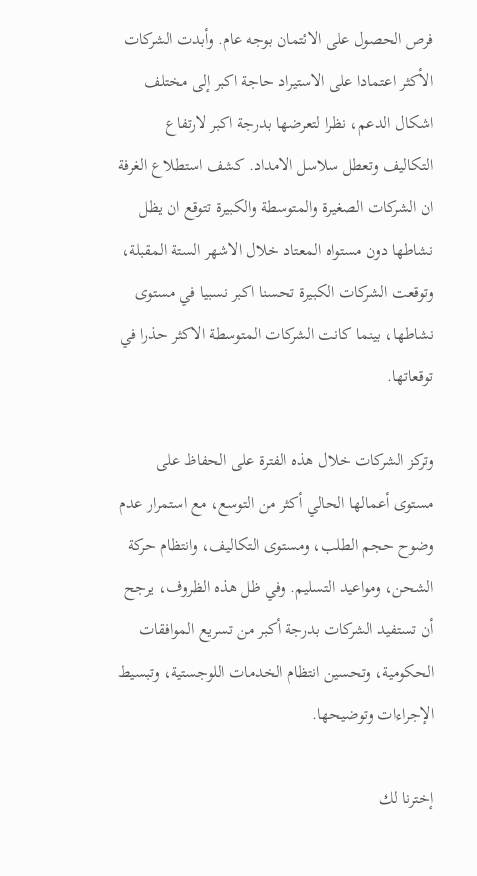فرص الحصول على الائتمان بوجه عام. وأبدت الشركات الأكثر اعتمادا على الاستيراد حاجة اكبر إلى مختلف اشكال الدعم، نظرا لتعرضها بدرجة اكبر لارتفاع التكاليف وتعطل سلاسل الامداد. كشف استطلاع الغرفة ان الشركات الصغيرة والمتوسطة والكبيرة تتوقع ان يظل نشاطها دون مستواه المعتاد خلال الاشهر الستة المقبلة، وتوقعت الشركات الكبيرة تحسنا اكبر نسبيا في مستوى نشاطها، بينما كانت الشركات المتوسطة الاكثر حذرا في توقعاتها.

وتركز الشركات خلال هذه الفترة على الحفاظ على مستوى أعمالها الحالي أكثر من التوسع، مع استمرار عدم وضوح حجم الطلب، ومستوى التكاليف، وانتظام حركة الشحن، ومواعيد التسليم. وفي ظل هذه الظروف، يرجح أن تستفيد الشركات بدرجة أكبر من تسريع الموافقات الحكومية، وتحسين انتظام الخدمات اللوجستية، وتبسيط الإجراءات وتوضيحها.

إخترنا لك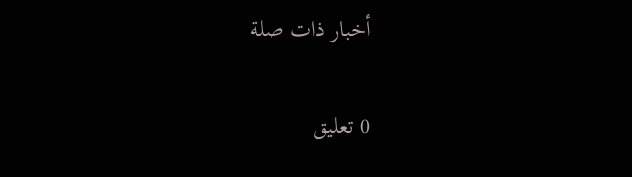أخبار ذات صلة

0 تعليق